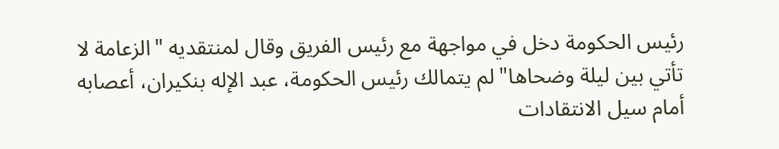رئيس الحكومة دخل في مواجهة مع رئيس الفريق وقال لمنتقديه "الزعامة لا تأتي بين ليلة وضحاها" لم يتمالك رئيس الحكومة، عبد الإله بنكيران، أعصابه أمام سيل الانتقادات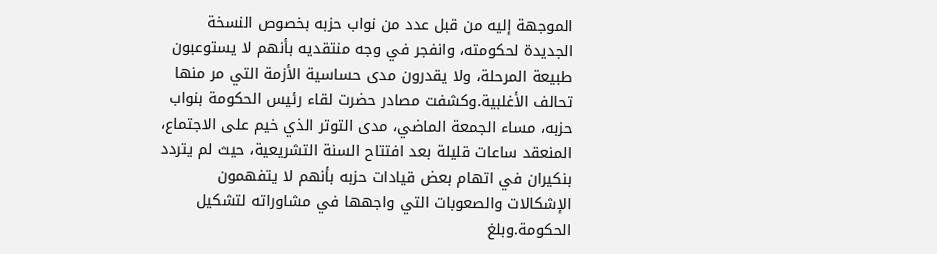الموجهة إليه من قبل عدد من نواب حزبه بخصوص النسخة الجديدة لحكومته، وانفجر في وجه منتقديه بأنهم لا يستوعبون طبيعة المرحلة، ولا يقدرون مدى حساسية الأزمة التي مر منها تحالف الأغلبية.وكشفت مصادر حضرت لقاء رئيس الحكومة بنواب حزبه، مساء الجمعة الماضي، مدى التوتر الذي خيم على الاجتماع، المنعقد ساعات قليلة بعد افتتاح السنة التشريعية، حيث لم يتردد بنكيران في اتهام بعض قيادات حزبه بأنهم لا يتفهمون الإشكالات والصعوبات التي واجهها في مشاوراته لتشكيل الحكومة.وبلغ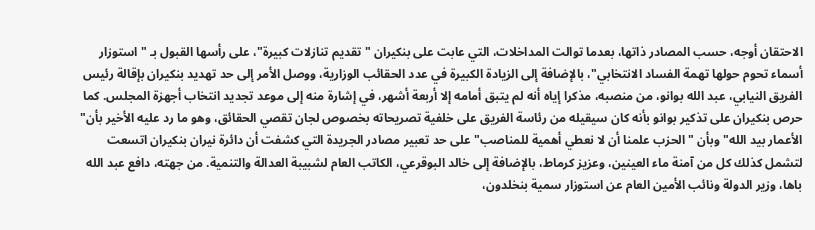الاحتقان أوجه، حسب المصادر ذاتها، بعدما توالت المداخلات، التي عابت على بنكيران "تقديم تنازلات كبيرة"، على رأسها القبول بـ "استوزار أسماء تحوم حولها تهمة الفساد الانتخابي"، بالإضافة إلى الزيادة الكبيرة في عدد الحقائب الوزارية، ووصل الأمر إلى حد تهديد بنكيران بإقالة رئيس الفريق النيابي، عبد الله بوانو، من منصبه، مذكرا إياه أنه لم يتبق أمامه إلا أربعة أشهر، في إشارة منه إلى موعد تجديد انتخاب أجهزة المجلس. كما حرص بنكيران على تذكير بوانو بأنه كان سيقيله من رئاسة الفريق على خلفية تصريحاته بخصوص لجان تقصي الحقائق، وهو ما رد عليه الأخير بأن" الأعمار بيد الله" وبأن "الحزب علمنا أن لا نعطي أهمية للمناصب" على حد تعبير مصادر الجريدة التي كشفت أن دائرة نيران بنكيران اتسعت لتشمل كذلك كل من آمنة ماء العينين، وعزيز كرماط، بالإضافة إلى خالد البوقرعي، الكاتب العام لشبيبة العدالة والتنمية. من جهته، دافع عبد الله باها، وزير الدولة ونائب الأمين العام عن استوزار سمية بنخلدون،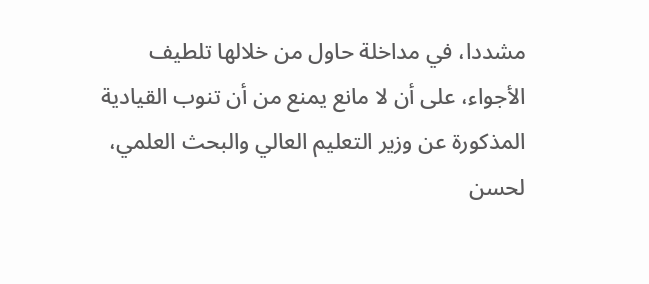مشددا، في مداخلة حاول من خلالها تلطيف الأجواء، على أن لا مانع يمنع من أن تنوب القيادية المذكورة عن وزير التعليم العالي والبحث العلمي، لحسن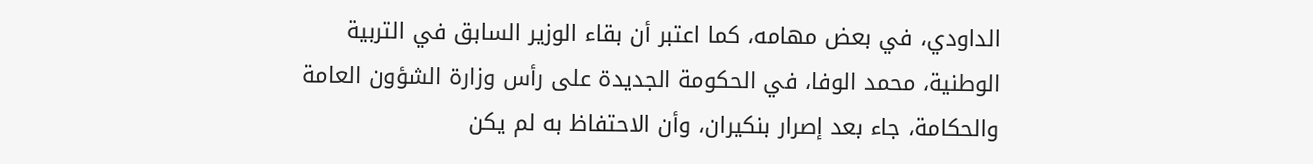الداودي، في بعض مهامه، كما اعتبر أن بقاء الوزير السابق في التربية الوطنية، محمد الوفا، في الحكومة الجديدة على رأس وزارة الشؤون العامة والحكامة، جاء بعد إصرار بنكيران، وأن الاحتفاظ به لم يكن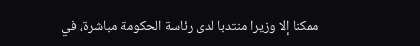ممكنا إلا وزيرا منتدبا لدى رئاسة الحكومة مباشرة، في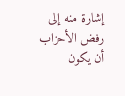إشارة منه إلى رفض الأحزاب أن يكون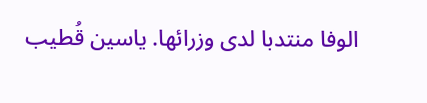الوفا منتدبا لدى وزرائها. ياسين قُطيب